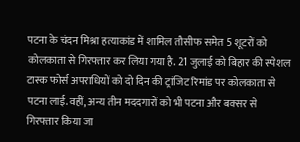पटना के चंदन मिश्रा हत्याकांड में शामिल तौसीफ समेत 5 शूटरों को कोलकाता से गिरफ्तार कर लिया गया है. 21 जुलाई को बिहार की स्पेशल टास्क फोर्स अपराधियों को दो दिन की ट्रांजिट रिमांड पर कोलकाता से पटना लाई. वहीं, अन्य तीन मददगारों को भी पटना और बक्सर से गिरफ्तार किया जा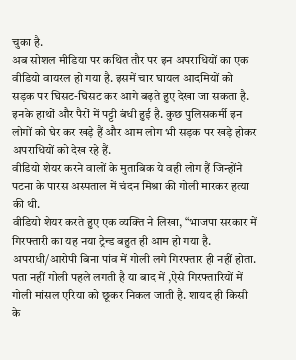चुका है.
अब सोशल मीडिया पर कथित तौर पर इन अपराधियों का एक वीडियो वायरल हो गया है. इसमें चार घायल आदमियों को सड़क पर घिसट-घिसट कर आगे बढ़ते हुए देखा जा सकता है. इनके हाथों और पैरों में पट्टी बंधी हुई है. कुछ पुलिसकर्मी इन लोगों को घेर कर खड़े हैं और आम लोग भी सड़क पर खड़े होकर अपराधियों को देख रहे हैं.
वीडियो शेयर करने वालों के मुताबिक ये वही लोग हैं जिन्होंने पटना के पारस अस्पताल में चंदन मिश्रा की गोली मारकर हत्या की थी.
वीडियो शेयर करते हुए एक व्यक्ति ने लिखा, “भाजपा सरकार में गिरफ्तारी का यह नया ट्रेन्ड बहुत ही आम हो गया है. अपराधी/आरोपी बिना पांव में गोली लगे गिरफ्तार ही नहीं होता. पता नहीं गोली पहले लगती है या बाद में ,ऐसे गिरफ्तारियों में गोली मांसल एरिया को छूकर निकल जाती है. शायद ही किसी के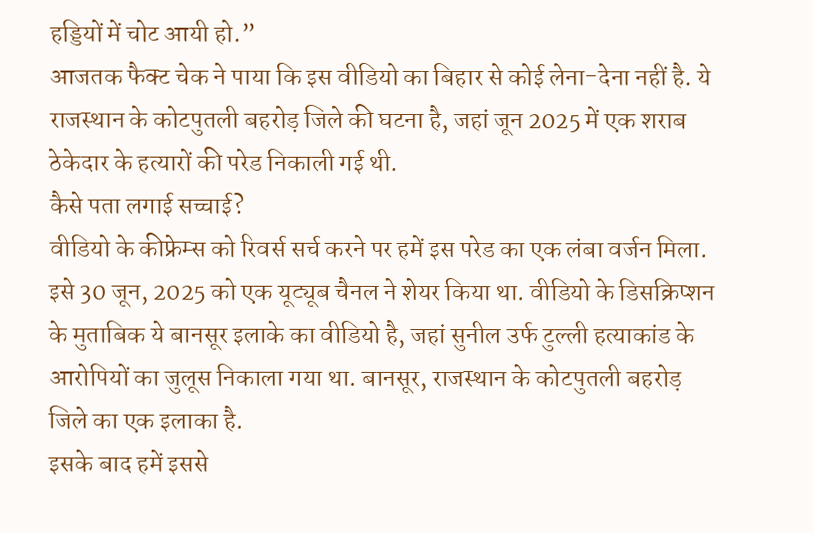हड्डियों में चोट आयी हो.”
आजतक फैक्ट चेक ने पाया कि इस वीडियो का बिहार से कोई लेना-देना नहीं है. ये राजस्थान के कोटपुतली बहरोड़ जिले की घटना है, जहां जून 2025 में एक शराब ठेकेदार के हत्यारों की परेड निकाली गई थी.
कैसे पता लगाई सच्चाई?
वीडियो के कीफ्रेम्स को रिवर्स सर्च करने पर हमें इस परेड का एक लंबा वर्जन मिला. इसे 30 जून, 2025 को एक यूट्यूब चैनल ने शेयर किया था. वीडियो के डिसक्रिप्शन के मुताबिक ये बानसूर इलाके का वीडियो है, जहां सुनील उर्फ टुल्ली हत्याकांड के आरोपियों का जुलूस निकाला गया था. बानसूर, राजस्थान के कोटपुतली बहरोड़ जिले का एक इलाका है.
इसके बाद हमें इससे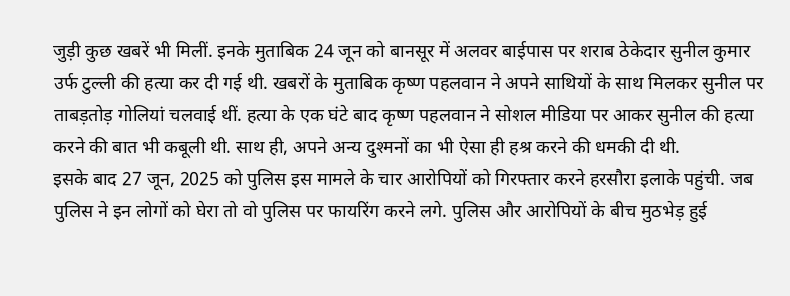जुड़ी कुछ खबरें भी मिलीं. इनके मुताबिक 24 जून को बानसूर में अलवर बाईपास पर शराब ठेकेदार सुनील कुमार उर्फ टुल्ली की हत्या कर दी गई थी. खबरों के मुताबिक कृष्ण पहलवान ने अपने साथियों के साथ मिलकर सुनील पर ताबड़तोड़ गोलियां चलवाई थीं. हत्या के एक घंटे बाद कृष्ण पहलवान ने सोशल मीडिया पर आकर सुनील की हत्या करने की बात भी कबूली थी. साथ ही, अपने अन्य दुश्मनों का भी ऐसा ही हश्र करने की धमकी दी थी.
इसके बाद 27 जून, 2025 को पुलिस इस मामले के चार आरोपियों को गिरफ्तार करने हरसौरा इलाके पहुंची. जब पुलिस ने इन लोगों को घेरा तो वो पुलिस पर फायरिंग करने लगे. पुलिस और आरोपियों के बीच मुठभेड़ हुई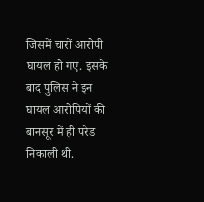जिसमें चारों आरोपी घायल हो गए. इसके बाद पुलिस ने इन घायल आरोपियों की बानसूर में ही परेड निकाली थी.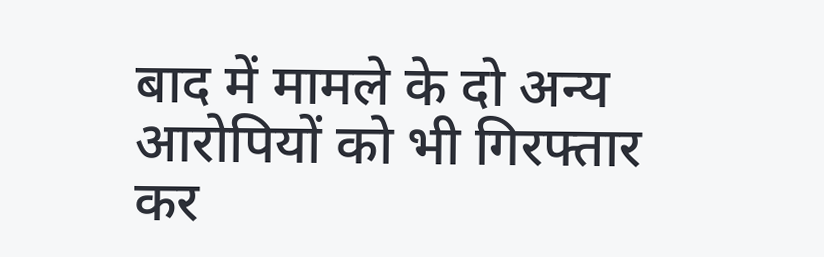बाद में मामले के दो अन्य आरोपियों को भी गिरफ्तार कर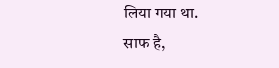लिया गया था.
साफ है,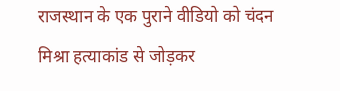राजस्थान के एक पुराने वीडियो को चंदन मिश्रा हत्याकांड से जोड़कर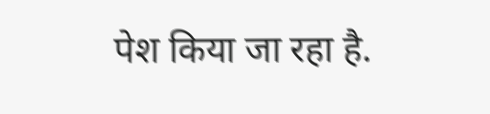पेश किया जा रहा है.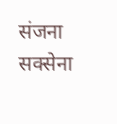संजना सक्सेना